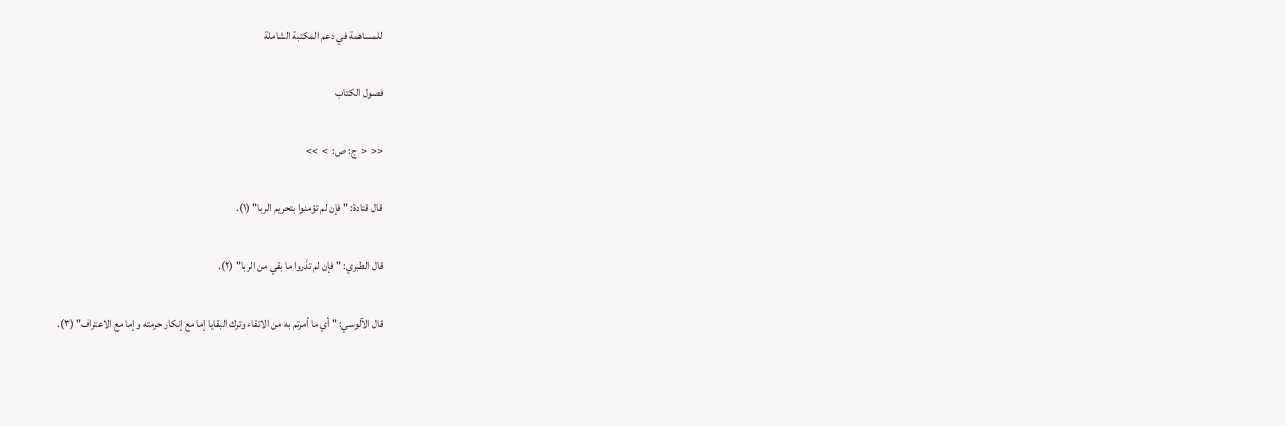للمساهمة في دعم المكتبة الشاملة

فصول الكتاب

<<  <  ج: ص:  >  >>

قال قتادة: " فإن لم تؤمنوا بتحريم الربا" (١).

قال الطبري: " فإن لم تذَروا ما بقي من الربا" (٢).

قال الآلوسي: " أي ما أمرتم به من الاتقاء وترك البقايا إما مع إنكار حرمته وإما مع الاعتراف" (٣).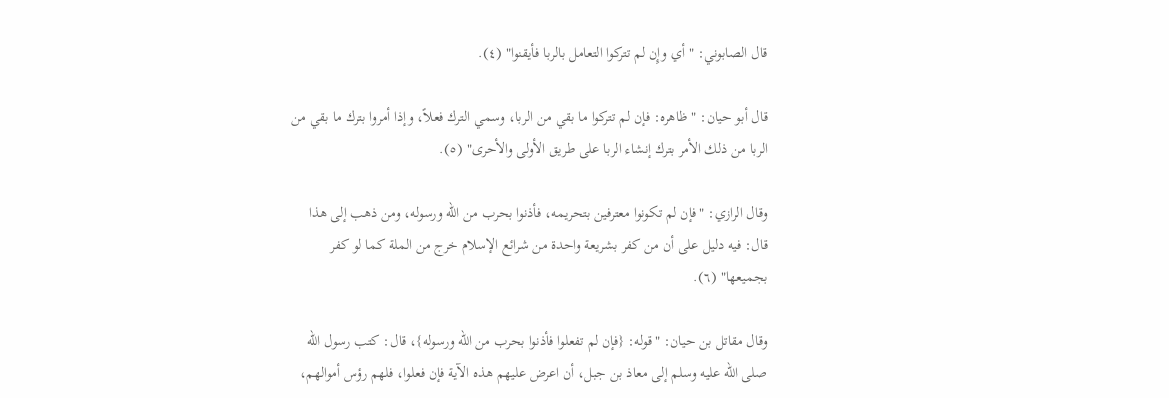قال الصابوني: " أي وإِن لم تتركوا التعامل بالربا فأيقنوا" (٤).

قال أبو حيان: " ظاهره: فإن لم تتركوا ما بقي من الربا، وسمي الترك فعلاً، وإذا أمروا بترك ما بقي من الربا من ذلك الأمر بترك إنشاء الربا على طريق الأولى والأحرى" (٥).

وقال الرازي: "فإن لم تكونوا معترفين بتحريمه، فأذنوا بحرب من الله ورسوله، ومن ذهب إلى هذا قال: فيه دليل على أن من كفر بشريعة واحدة من شرائع الإسلام خرج من الملة كما لو كفر بجميعها" (٦).

وقال مقاتل بن حيان: "قوله: {فإن لم تفعلوا فأذنوا بحرب من الله ورسوله}، قال: كتب رسول الله صلى الله عليه وسلم إلى معاذ بن جبل، أن اعرض عليهم هذه الآية فإن فعلوا، فلهم رؤس أموالهم،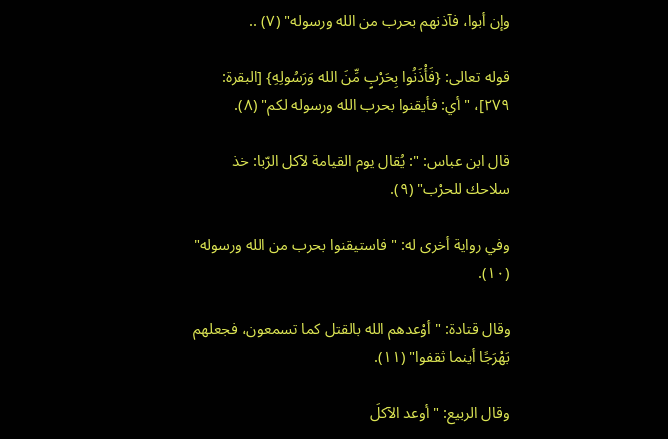وإن أبوا، فآذنهم بحرب من الله ورسوله" (٧) ..

قوله تعالى: {فَأْذَنُوا بِحَرْبٍ مِّنَ الله وَرَسُولِهِ} [البقرة: ٢٧٩]، " أي: فأيقنوا بحرب الله ورسوله لكم" (٨).

قال ابن عباس: ": يُقال يوم القيامة لآكل الرّبا: خذ سلاحك للحرْب" (٩).

وفي رواية أخرى له: " فاستيقنوا بحرب من الله ورسوله" (١٠).

وقال قتادة: " أوْعدهم الله بالقتل كما تسمعون، فجعلهم بَهْرَجًا أينما ثقفوا" (١١).

وقال الربيع: " أوعد الآكلَ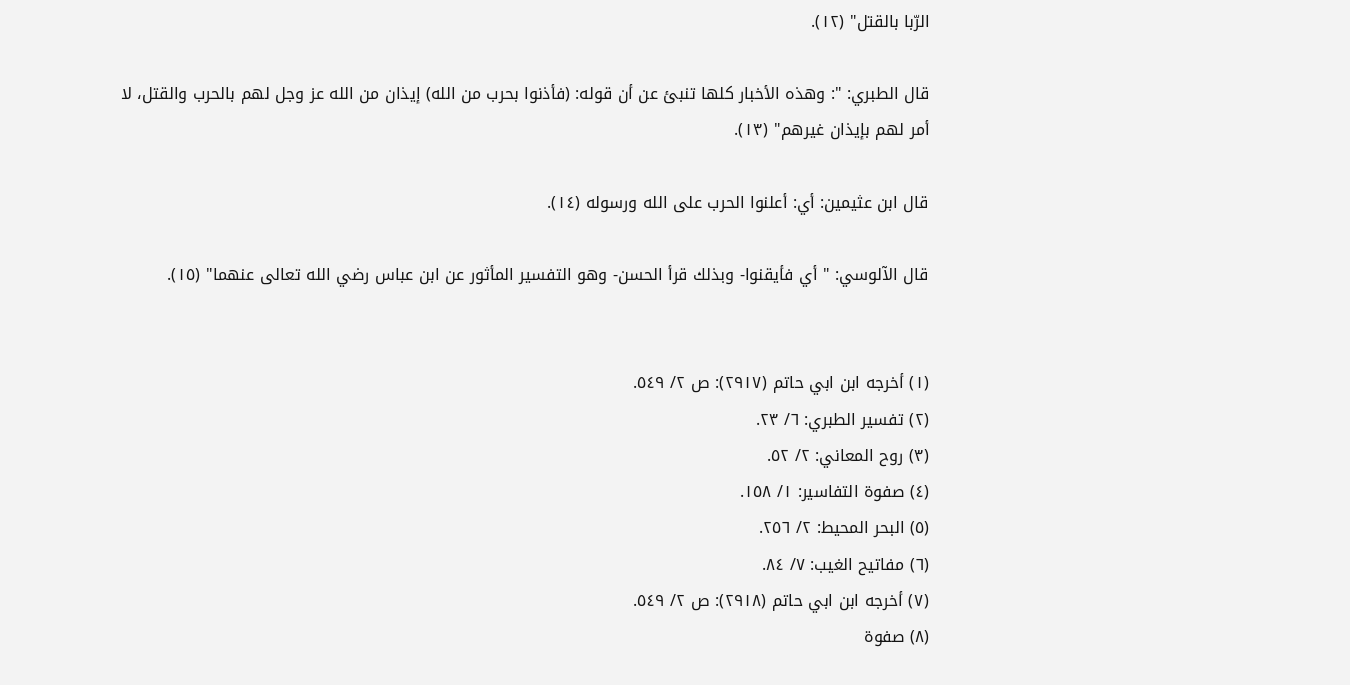الرّبا بالقتل" (١٢).

قال الطبري: ": وهذه الأخبار كلها تنبئ عن أن قوله: (فأذنوا بحرب من الله) إيذان من الله عز وجل لهم بالحرب والقتل، لا أمر لهم بإيذان غيرهم" (١٣).

قال ابن عثيمين: أي: أعلنوا الحرب على الله ورسوله (١٤).

قال الآلوسي: " أي فأيقنوا- وبذلك قرأ الحسن- وهو التفسير المأثور عن ابن عباس رضي الله تعالى عنهما" (١٥).


(١) أخرجه ابن ابي حاتم (٢٩١٧): ص ٢/ ٥٤٩.
(٢) تفسير الطبري: ٦/ ٢٣.
(٣) روح المعاني: ٢/ ٥٢.
(٤) صفوة التفاسير: ١/ ١٥٨.
(٥) البحر المحيط: ٢/ ٢٥٦.
(٦) مفاتيح الغيب: ٧/ ٨٤.
(٧) أخرجه ابن ابي حاتم (٢٩١٨): ص ٢/ ٥٤٩.
(٨) صفوة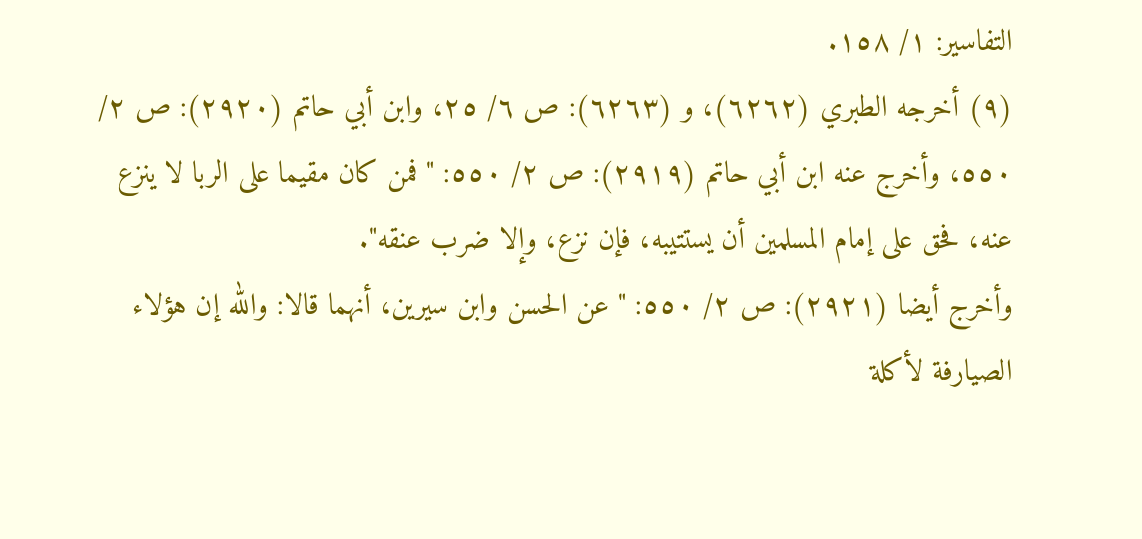التفاسير: ١/ ١٥٨.
(٩) أخرجه الطبري (٦٢٦٢)، و (٦٢٦٣): ص ٦/ ٢٥، وابن أبي حاتم (٢٩٢٠): ص ٢/ ٥٥٠، وأخرج عنه ابن أبي حاتم (٢٩١٩): ص ٢/ ٥٥٠: " فمن كان مقيما على الربا لا ينزع عنه، فحق على إمام المسلمين أن يستتيبه، فإن نزع، وإلا ضرب عنقه".
وأخرج أيضا (٢٩٢١): ص ٢/ ٥٥٠: " عن الحسن وابن سيرين، أنهما قالا: والله إن هؤلاء الصيارفة لأكلة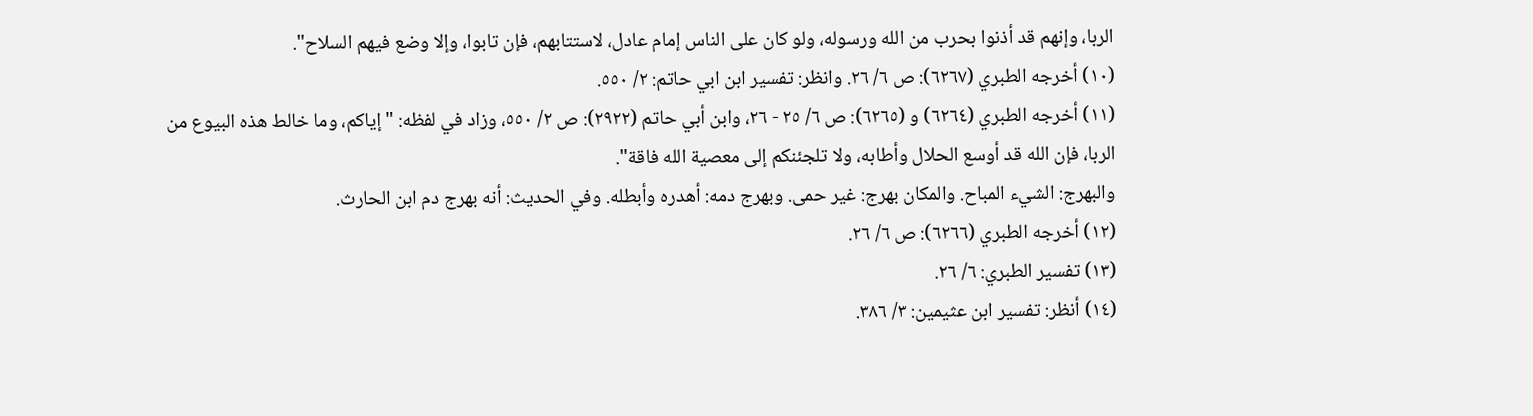الربا، وإنهم قد أذنوا بحرب من الله ورسوله، ولو كان على الناس إمام عادل، لاستتابهم، فإن تابوا، وإلا وضع فيهم السلاح".
(١٠) أخرجه الطبري (٦٢٦٧): ص ٦/ ٢٦. وانظر: تفسير ابن ابي حاتم: ٢/ ٥٥٠.
(١١) أخرجه الطبري (٦٢٦٤) و (٦٢٦٥): ص ٦/ ٢٥ - ٢٦، وابن أبي حاتم (٢٩٢٢): ص ٢/ ٥٥٠، وزاد في لفظه: " إياكم، وما خالط هذه البيوع من الربا، فإن الله قد أوسع الحلال وأطابه، ولا تلجئنكم إلى معصية الله فاقة".
والبهرج: الشيء المباح. والمكان بهرج: غير حمى. وبهرج دمه: أهدره وأبطله. وفي الحديث: أنه بهرج دم ابن الحارث.
(١٢) أخرجه الطبري (٦٢٦٦): ص ٦/ ٢٦.
(١٣) تفسير الطبري: ٦/ ٢٦.
(١٤) أنظر: تفسير ابن عثيمين: ٣/ ٣٨٦.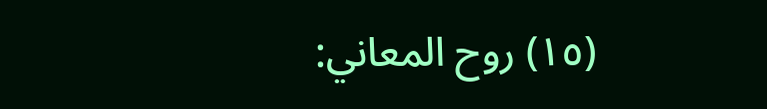(١٥) روح المعاني: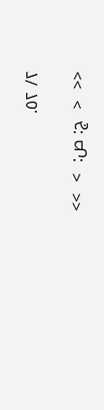٢/ ٥٢.

<<  <  ج: ص:  >  >>